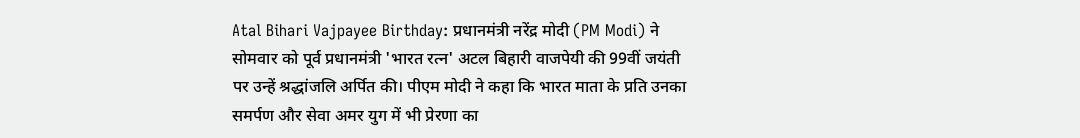Atal Bihari Vajpayee Birthday: प्रधानमंत्री नरेंद्र मोदी (PM Modi) ने सोमवार को पूर्व प्रधानमंत्री 'भारत रत्न' अटल बिहारी वाजपेयी की 99वीं जयंती पर उन्हें श्रद्धांजलि अर्पित की। पीएम मोदी ने कहा कि भारत माता के प्रति उनका समर्पण और सेवा अमर युग में भी प्रेरणा का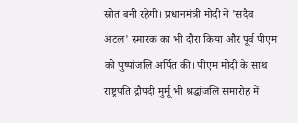स्रोत बनी रहेगी। प्रधानमंत्री मोदी ने 'सदैव अटल' स्मारक का भी दौरा किया और पूर्व पीएम को पुष्पांजलि अर्पित की। पीएम मोदी के साथ राष्ट्रपति द्रौपदी मुर्मू भी श्रद्धांजलि समारोह में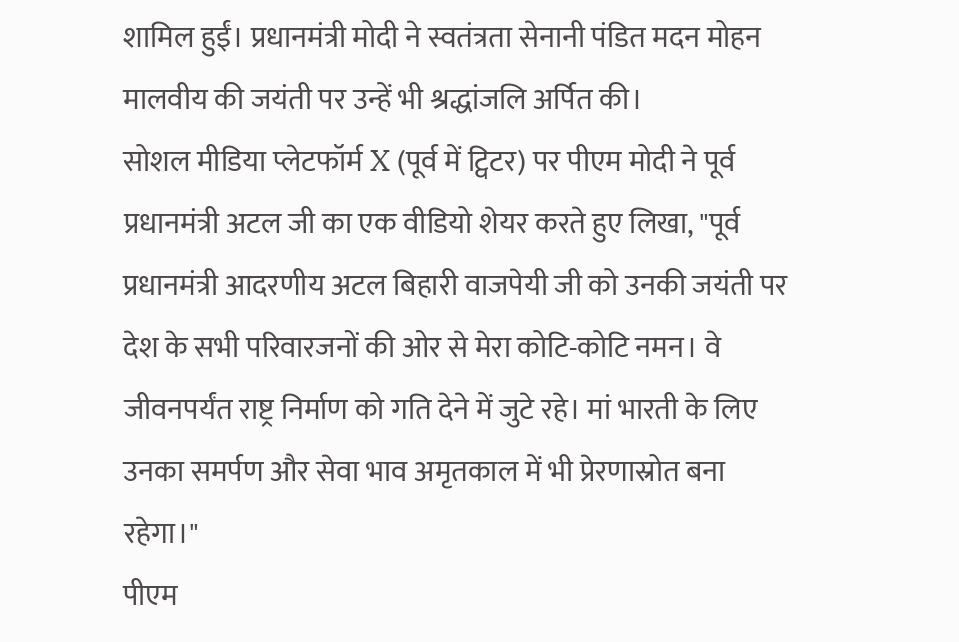शामिल हुईं। प्रधानमंत्री मोदी ने स्वतंत्रता सेनानी पंडित मदन मोहन मालवीय की जयंती पर उन्हें भी श्रद्धांजलि अर्पित की।
सोशल मीडिया प्लेटफॉर्म X (पूर्व में ट्विटर) पर पीएम मोदी ने पूर्व प्रधानमंत्री अटल जी का एक वीडियो शेयर करते हुए लिखा, "पूर्व प्रधानमंत्री आदरणीय अटल बिहारी वाजपेयी जी को उनकी जयंती पर देश के सभी परिवारजनों की ओर से मेरा कोटि-कोटि नमन। वे जीवनपर्यंत राष्ट्र निर्माण को गति देने में जुटे रहे। मां भारती के लिए उनका समर्पण और सेवा भाव अमृतकाल में भी प्रेरणास्रोत बना रहेगा।"
पीएम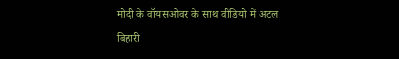मोदी के वॉयसओवर के साथ वीडियो में अटल बिहारी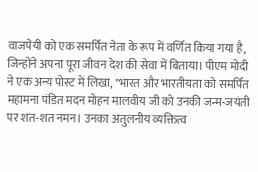वाजपेयी को एक समर्पित नेता के रूप में वर्णित किया गया है, जिन्होंने अपना पूरा जीवन देश की सेवा में बिताया। पीएम मोदी ने एक अन्य पोस्ट में लिखा, "भारत और भारतीयता को समर्पित महामना पंडित मदन मोहन मालवीय जी को उनकी जन्म-जयंती पर शत-शत नमन। उनका अतुलनीय व्यक्तित्व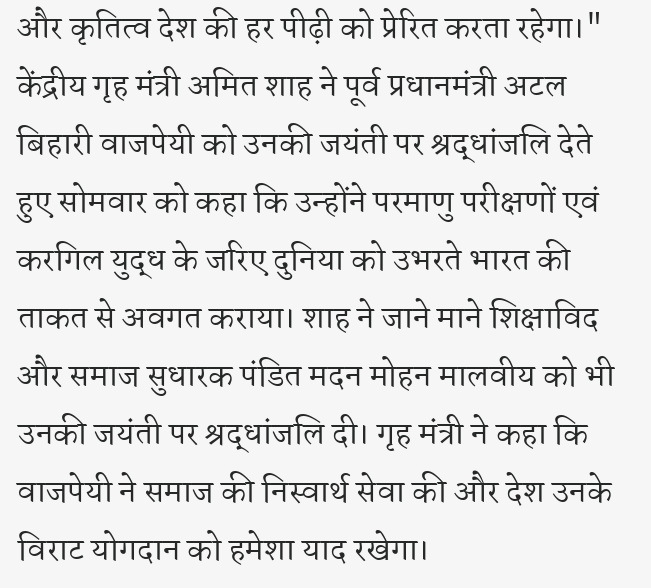और कृतित्व देश की हर पीढ़ी को प्रेरित करता रहेगा।"
केंद्रीय गृह मंत्री अमित शाह ने पूर्व प्रधानमंत्री अटल बिहारी वाजपेयी को उनकी जयंती पर श्रद्धांजलि देते हुए सोमवार को कहा कि उन्होंने परमाणु परीक्षणों एवं करगिल युद्ध के जरिए दुनिया को उभरते भारत की ताकत से अवगत कराया। शाह ने जाने माने शिक्षाविद और समाज सुधारक पंडित मदन मोहन मालवीय को भी उनकी जयंती पर श्रद्धांजलि दी। गृह मंत्री ने कहा कि वाजपेयी ने समाज की निस्वार्थ सेवा की और देश उनके विराट योगदान को हमेशा याद रखेगा।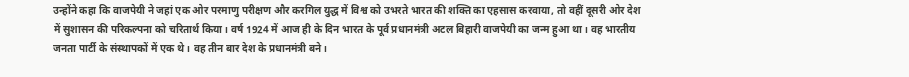उन्होंने कहा कि वाजपेयी ने जहां एक ओर परमाणु परीक्षण और करगिल युद्ध में विश्व को उभरते भारत की शक्ति का एहसास करवाया, तो वहीं दूसरी ओर देश में सुशासन की परिकल्पना को चरितार्थ किया। वर्ष 1924 में आज ही के दिन भारत के पूर्व प्रधानमंत्री अटल बिहारी वाजपेयी का जन्म हुआ था। वह भारतीय जनता पार्टी के संस्थापकों में एक थे। वह तीन बार देश के प्रधानमंत्री बने।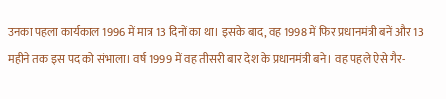उनका पहला कार्यकाल 1996 में मात्र 13 दिनों का था। इसके बाद, वह 1998 में फिर प्रधानमंत्री बनें और 13 महीने तक इस पद को संभाला। वर्ष 1999 में वह तीसरी बार देश के प्रधानमंत्री बने। वह पहले ऐसे गैर-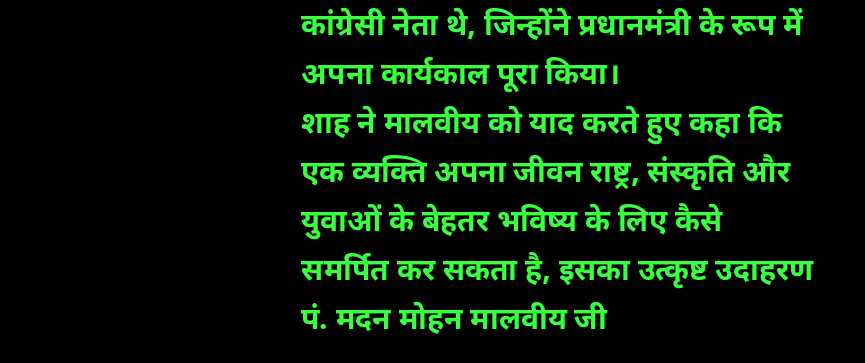कांग्रेसी नेता थे, जिन्होंने प्रधानमंत्री के रूप में अपना कार्यकाल पूरा किया।
शाह ने मालवीय को याद करते हुए कहा कि एक व्यक्ति अपना जीवन राष्ट्र, संस्कृति और युवाओं के बेहतर भविष्य के लिए कैसे समर्पित कर सकता है, इसका उत्कृष्ट उदाहरण पं. मदन मोहन मालवीय जी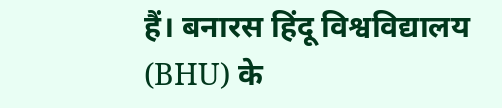हैं। बनारस हिंदू विश्वविद्यालय (BHU) के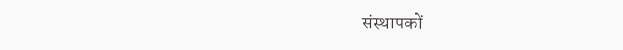संस्थापकों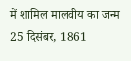में शामिल मालवीय का जन्म 25 दिसंबर, 1861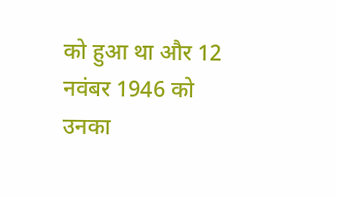को हुआ था और 12 नवंबर 1946 को उनका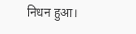निधन हुआ।